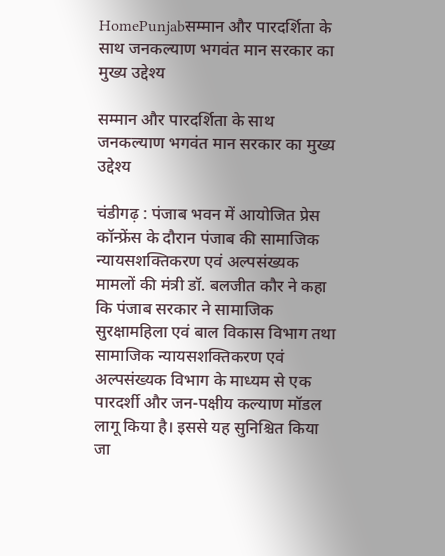HomePunjabसम्मान और पारदर्शिता के साथ जनकल्याण भगवंत मान सरकार का मुख्य उद्देश्य

सम्मान और पारदर्शिता के साथ जनकल्याण भगवंत मान सरकार का मुख्य उद्देश्य

चंडीगढ़ : पंजाब भवन में आयोजित प्रेस कॉन्फ्रेंस के दौरान पंजाब की सामाजिक न्यायसशक्तिकरण एवं अल्पसंख्यक मामलों की मंत्री डॉ. बलजीत कौर ने कहा कि पंजाब सरकार ने सामाजिक सुरक्षामहिला एवं बाल विकास विभाग तथा सामाजिक न्यायसशक्तिकरण एवं अल्पसंख्यक विभाग के माध्यम से एक पारदर्शी और जन-पक्षीय कल्याण मॉडल लागू किया है। इससे यह सुनिश्चित किया जा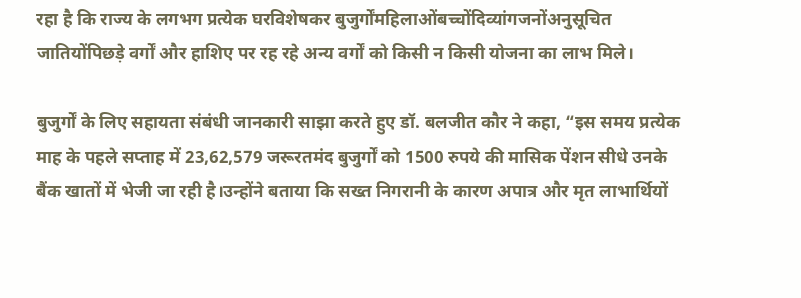रहा है कि राज्य के लगभग प्रत्येक घरविशेषकर बुजुर्गोंमहिलाओंबच्चोंदिव्यांगजनोंअनुसूचित जातियोंपिछड़े वर्गों और हाशिए पर रह रहे अन्य वर्गों को किसी न किसी योजना का लाभ मिले।

बुजुर्गों के लिए सहायता संबंधी जानकारी साझा करते हुए डॉ. बलजीत कौर ने कहा, “इस समय प्रत्येक माह के पहले सप्ताह में 23,62,579 जरूरतमंद बुजुर्गों को 1500 रुपये की मासिक पेंशन सीधे उनके बैंक खातों में भेजी जा रही है।उन्होंने बताया कि सख्त निगरानी के कारण अपात्र और मृत लाभार्थियों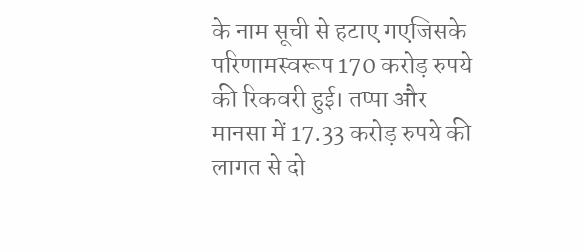के नाम सूची से हटाए गएजिसके परिणामस्वरूप 170 करोड़ रुपये की रिकवरी हुई। तप्पा और मानसा में 17.33 करोड़ रुपये की लागत से दो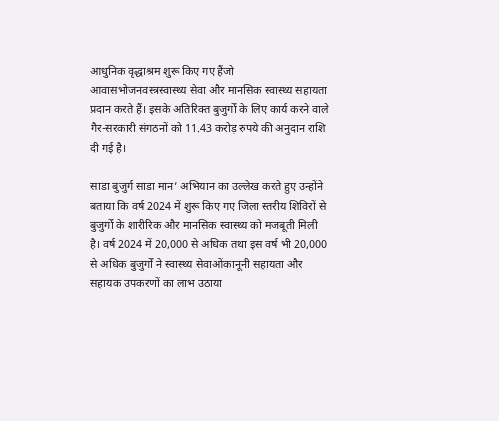आधुनिक वृद्धाश्रम शुरू किए गए हैंजो आवासभोजनवस्त्रस्वास्थ्य सेवा और मानसिक स्वास्थ्य सहायता प्रदान करते हैं। इसके अतिरिक्त बुजुर्गों के लिए कार्य करने वाले गैर-सरकारी संगठनों को 11.43 करोड़ रुपये की अनुदान राशि दी गई है।

साडा बुजुर्ग साडा मान’ अभियान का उल्लेख करते हुए उन्होंने बताया कि वर्ष 2024 में शुरू किए गए जिला स्तरीय शिविरों से बुजुर्गों के शारीरिक और मानसिक स्वास्थ्य को मजबूती मिली है। वर्ष 2024 में 20,000 से अधिक तथा इस वर्ष भी 20,000 से अधिक बुजुर्गों ने स्वास्थ्य सेवाओंकानूनी सहायता और सहायक उपकरणों का लाभ उठाया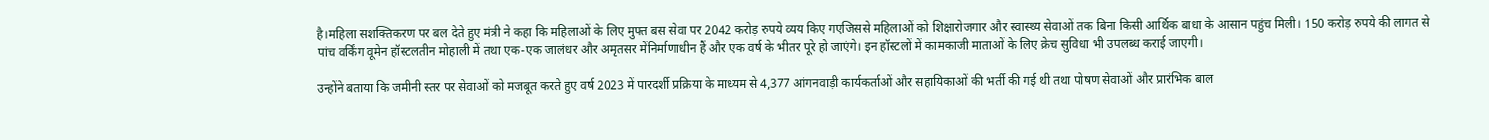है।महिला सशक्तिकरण पर बल देते हुए मंत्री ने कहा कि महिलाओं के लिए मुफ्त बस सेवा पर 2042 करोड़ रुपये व्यय किए गएजिससे महिलाओं को शिक्षारोजगार और स्वास्थ्य सेवाओं तक बिना किसी आर्थिक बाधा के आसान पहुंच मिली। 150 करोड़ रुपये की लागत से पांच वर्किंग वूमेन हॉस्टलतीन मोहाली में तथा एक-एक जालंधर और अमृतसर मेंनिर्माणाधीन हैं और एक वर्ष के भीतर पूरे हो जाएंगे। इन हॉस्टलों में कामकाजी माताओं के लिए क्रेच सुविधा भी उपलब्ध कराई जाएगी।

उन्होंने बताया कि जमीनी स्तर पर सेवाओं को मजबूत करते हुए वर्ष 2023 में पारदर्शी प्रक्रिया के माध्यम से 4,377 आंगनवाड़ी कार्यकर्ताओं और सहायिकाओं की भर्ती की गई थी तथा पोषण सेवाओं और प्रारंभिक बाल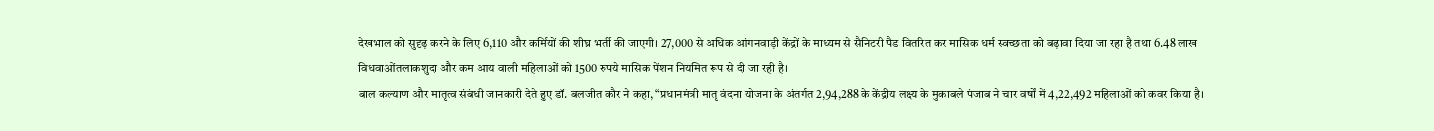देखभाल को सुदृढ़ करने के लिए 6,110 और कर्मियों की शीघ्र भर्ती की जाएगी। 27,000 से अधिक आंगनवाड़ी केंद्रों के माध्यम से सैनिटरी पैड वितरित कर मासिक धर्म स्वच्छता को बढ़ावा दिया जा रहा है तथा 6.48 लाख विधवाओंतलाकशुदा और कम आय वाली महिलाओं को 1500 रुपये मासिक पेंशन नियमित रूप से दी जा रही है।
बाल कल्याण और मातृत्व संबंधी जानकारी देते हुए डॉ. बलजीत कौर ने कहा, “प्रधानमंत्री मातृ वंदना योजना के अंतर्गत 2,94,288 के केंद्रीय लक्ष्य के मुकाबले पंजाब ने चार वर्षों में 4,22,492 महिलाओं को कवर किया है।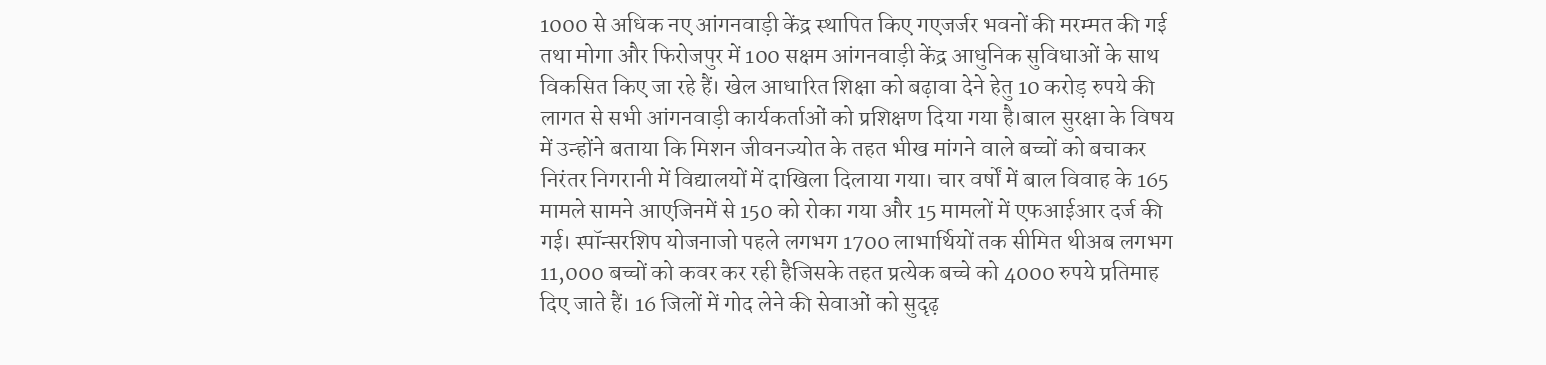1000 से अधिक नए आंगनवाड़ी केंद्र स्थापित किए गएजर्जर भवनों की मरम्मत की गई तथा मोगा और फिरोजपुर में 100 सक्षम आंगनवाड़ी केंद्र आधुनिक सुविधाओं के साथ विकसित किए जा रहे हैं। खेल आधारित शिक्षा को बढ़ावा देने हेतु 10 करोड़ रुपये की लागत से सभी आंगनवाड़ी कार्यकर्ताओं को प्रशिक्षण दिया गया है।बाल सुरक्षा के विषय में उन्होंने बताया कि मिशन जीवनज्योत के तहत भीख मांगने वाले बच्चों को बचाकर निरंतर निगरानी में विद्यालयों में दाखिला दिलाया गया। चार वर्षों में बाल विवाह के 165 मामले सामने आएजिनमें से 150 को रोका गया और 15 मामलों में एफआईआर दर्ज की गई। स्पॉन्सरशिप योजनाजो पहले लगभग 1700 लाभार्थियों तक सीमित थीअब लगभग 11,000 बच्चों को कवर कर रही हैजिसके तहत प्रत्येक बच्चे को 4000 रुपये प्रतिमाह दिए जाते हैं। 16 जिलों में गोद लेने की सेवाओं को सुदृढ़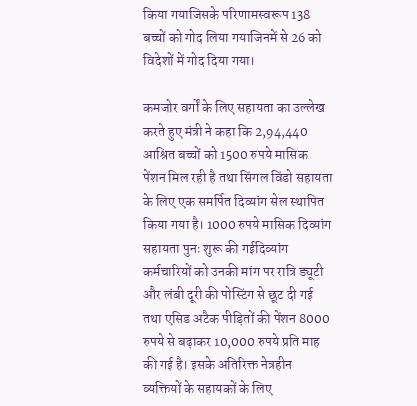किया गयाजिसके परिणामस्वरूप 138 बच्चों को गोद लिया गयाजिनमें से 26 को विदेशों में गोद दिया गया।

कमजोर वर्गों के लिए सहायता का उल्लेख करते हुए मंत्री ने कहा कि 2,94,440 आश्रित बच्चों को 1500 रुपये मासिक पेंशन मिल रही है तथा सिंगल विंडो सहायता के लिए एक समर्पित दिव्यांग सेल स्थापित किया गया है। 1000 रुपये मासिक दिव्यांग सहायता पुनः शुरू की गईदिव्यांग कर्मचारियों को उनकी मांग पर रात्रि ड्यूटी और लंबी दूरी की पोस्टिंग से छूट दी गई तथा एसिड अटैक पीड़ितों की पेंशन 8000 रुपये से बढ़ाकर 10,000 रुपये प्रति माह की गई है। इसके अतिरिक्त नेत्रहीन व्यक्तियों के सहायकों के लिए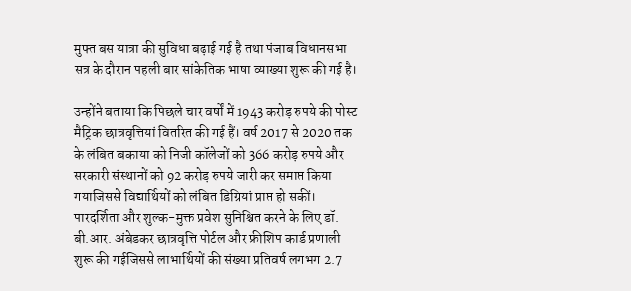मुफ्त बस यात्रा की सुविधा बढ़ाई गई है तथा पंजाब विधानसभा सत्र के दौरान पहली बार सांकेतिक भाषा व्याख्या शुरू की गई है।

उन्होंने बताया कि पिछले चार वर्षों में 1943 करोड़ रुपये की पोस्ट मैट्रिक छात्रवृत्तियां वितरित की गई हैं। वर्ष 2017 से 2020 तक के लंबित बकाया को निजी कॉलेजों को 366 करोड़ रुपये और सरकारी संस्थानों को 92 करोड़ रुपये जारी कर समाप्त किया गयाजिससे विद्यार्थियों को लंबित डिग्रियां प्राप्त हो सकीं। पारदर्शिता और शुल्क-मुक्त प्रवेश सुनिश्चित करने के लिए डॉ. बी.आर. अंबेडकर छात्रवृत्ति पोर्टल और फ्रीशिप कार्ड प्रणाली शुरू की गईजिससे लाभार्थियों की संख्या प्रतिवर्ष लगभग 2.7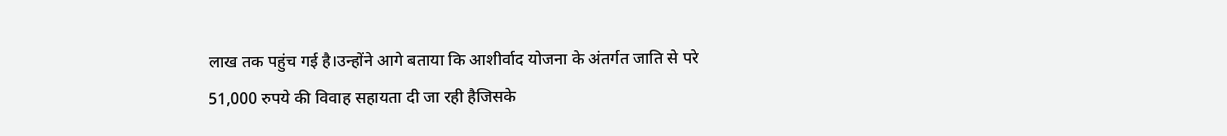लाख तक पहुंच गई है।उन्होंने आगे बताया कि आशीर्वाद योजना के अंतर्गत जाति से परे 51,000 रुपये की विवाह सहायता दी जा रही हैजिसके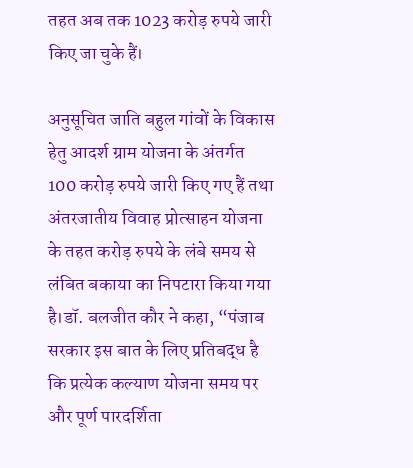तहत अब तक 1023 करोड़ रुपये जारी किए जा चुके हैं।

अनुसूचित जाति बहुल गांवों के विकास हेतु आदर्श ग्राम योजना के अंतर्गत 100 करोड़ रुपये जारी किए गए हैं तथा अंतरजातीय विवाह प्रोत्साहन योजना के तहत करोड़ रुपये के लंबे समय से लंबित बकाया का निपटारा किया गया है।डॉ. बलजीत कौर ने कहा, “पंजाब सरकार इस बात के लिए प्रतिबद्ध है कि प्रत्येक कल्याण योजना समय पर और पूर्ण पारदर्शिता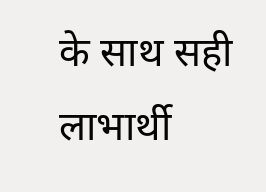के साथ सही लाभार्थी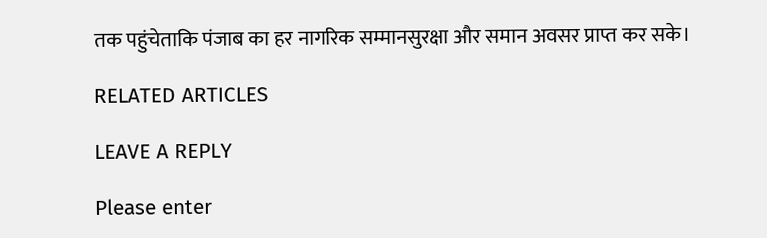तक पहुंचेताकि पंजाब का हर नागरिक सम्मानसुरक्षा और समान अवसर प्राप्त कर सके।

RELATED ARTICLES

LEAVE A REPLY

Please enter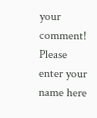your comment!
Please enter your name here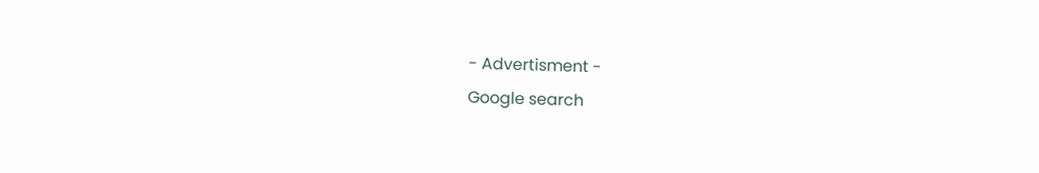- Advertisment -
Google search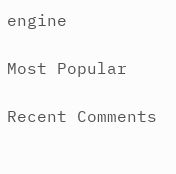engine

Most Popular

Recent Comments